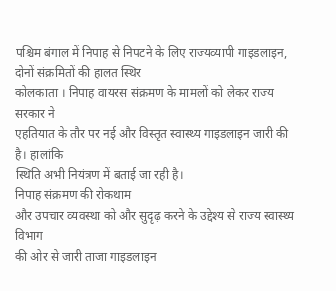पश्चिम बंगाल में निपाह से निपटने के लिए राज्यव्यापी गाइडलाइन, दोनों संक्रमितों की हालत स्थिर
कोलकाता । निपाह वायरस संक्रमण के मामलों को लेकर राज्य सरकार ने
एहतियात के तौर पर नई और विस्तृत स्वास्थ्य गाइडलाइन जारी की है। हालांकि
स्थिति अभी नियंत्रण में बताई जा रही है।
निपाह संक्रमण की रोकथाम
और उपचार व्यवस्था को और सुदृढ़ करने के उद्देश्य से राज्य स्वास्थ्य विभाग
की ओर से जारी ताजा गाइडलाइन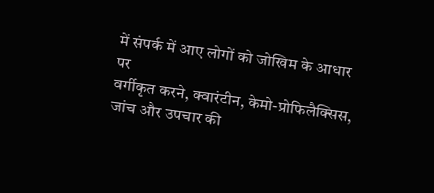में संपर्क में आए लोगों को जोखिम के आधार पर
वर्गीकृत करने, क्वारंटीन, केमो-प्रोफिलैक्सिस, जांच और उपचार की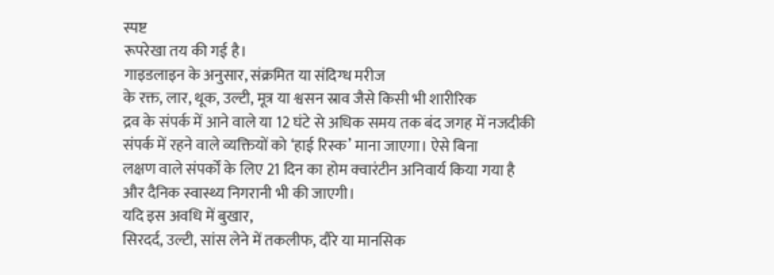स्पष्ट
रूपरेखा तय की गई है।
गाइडलाइन के अनुसार, संक्रमित या संदिग्ध मरीज
के रक्त, लार, थूक, उल्टी, मूत्र या श्वसन स्राव जैसे किसी भी शारीरिक
द्रव के संपर्क में आने वाले या 12 घंटे से अधिक समय तक बंद जगह में नजदीकी
संपर्क में रहने वाले व्यक्तियों को ‘हाई रिस्क’ माना जाएगा। ऐसे बिना
लक्षण वाले संपर्कों के लिए 21 दिन का होम क्वारंटीन अनिवार्य किया गया है
और दैनिक स्वास्थ्य निगरानी भी की जाएगी।
यदि इस अवधि में बुखार,
सिरदर्द, उल्टी, सांस लेने में तकलीफ, दौरे या मानसिक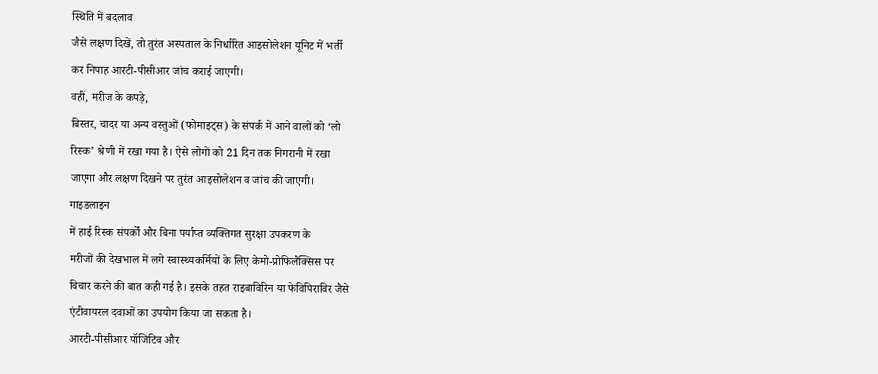स्थिति में बदलाव
जैसे लक्षण दिखें, तो तुरंत अस्पताल के निर्धारित आइसोलेशन यूनिट में भर्ती
कर निपाह आरटी-पीसीआर जांच कराई जाएगी।
वहीं, मरीज के कपड़े,
बिस्तर, चादर या अन्य वस्तुओं (फोमाइट्स) के संपर्क में आने वालों को ‘लो
रिस्क’ श्रेणी में रखा गया है। ऐसे लोगों को 21 दिन तक निगरानी में रखा
जाएगा और लक्षण दिखने पर तुरंत आइसोलेशन व जांच की जाएगी।
गाइडलाइन
में हाई रिस्क संपर्कों और बिना पर्याप्त व्यक्तिगत सुरक्षा उपकरण के
मरीजों की देखभाल में लगे स्वास्थ्यकर्मियों के लिए केमो-प्रोफिलैक्सिस पर
विचार करने की बात कही गई है। इसके तहत राइबाविरिन या फेविपिराविर जैसे
एंटीवायरल दवाओं का उपयोग किया जा सकता है।
आरटी-पीसीआर पॉजिटिव और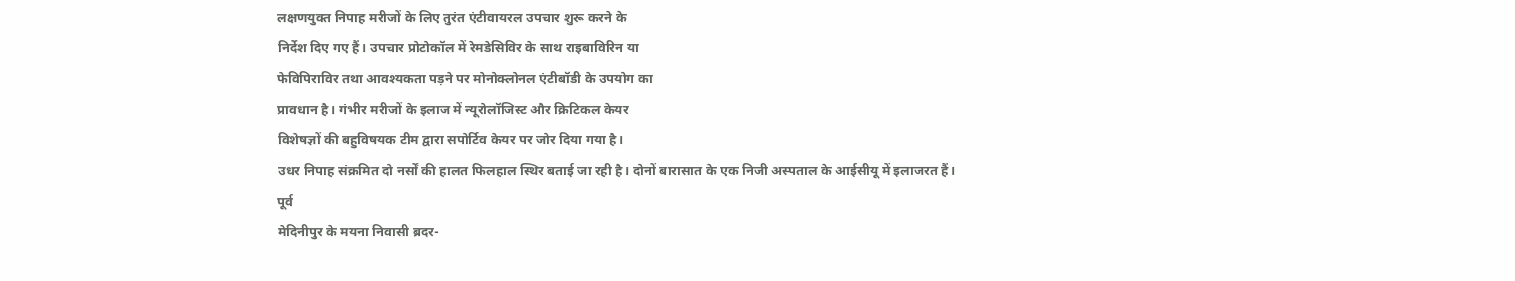लक्षणयुक्त निपाह मरीजों के लिए तुरंत एंटीवायरल उपचार शुरू करने के
निर्देश दिए गए हैं। उपचार प्रोटोकॉल में रेमडेसिविर के साथ राइबाविरिन या
फेविपिराविर तथा आवश्यकता पड़ने पर मोनोक्लोनल एंटीबॉडी के उपयोग का
प्रावधान है। गंभीर मरीजों के इलाज में न्यूरोलॉजिस्ट और क्रिटिकल केयर
विशेषज्ञों की बहुविषयक टीम द्वारा सपोर्टिव केयर पर जोर दिया गया है।
उधर निपाह संक्रमित दो नर्सों की हालत फिलहाल स्थिर बताई जा रही है। दोनों बारासात के एक निजी अस्पताल के आईसीयू में इलाजरत हैं।
पूर्व
मेदिनीपुर के मयना निवासी ब्रदर-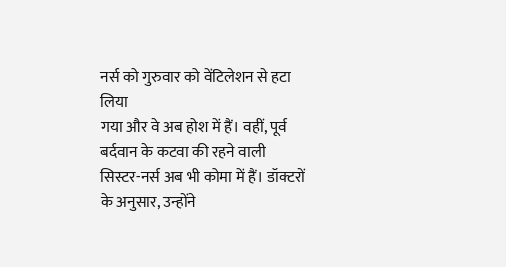नर्स को गुरुवार को वेंटिलेशन से हटा लिया
गया और वे अब होश में हैं। वहीं, पूर्व बर्दवान के कटवा की रहने वाली
सिस्टर-नर्स अब भी कोमा में हैं। डॉक्टरों के अनुसार, उन्होंने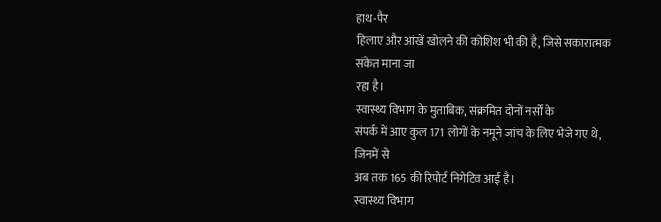हाथ-पैर
हिलाए और आंखें खोलने की कोशिश भी की है, जिसे सकारात्मक संकेत माना जा
रहा है।
स्वास्थ्य विभाग के मुताबिक, संक्रमित दोनों नर्सों के
संपर्क में आए कुल 171 लोगों के नमूने जांच के लिए भेजे गए थे, जिनमें से
अब तक 165 की रिपोर्ट निगेटिव आई है।
स्वास्थ्य विभाग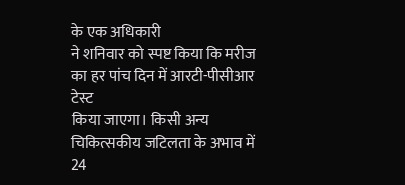के एक अधिकारी
ने शनिवार को स्पष्ट किया कि मरीज का हर पांच दिन में आरटी-पीसीआर टेस्ट
किया जाएगा। किसी अन्य चिकित्सकीय जटिलता के अभाव में 24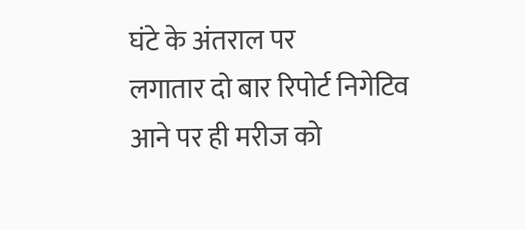घंटे के अंतराल पर
लगातार दो बार रिपोर्ट निगेटिव आने पर ही मरीज को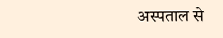अस्पताल से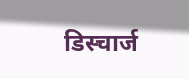डिस्चार्ज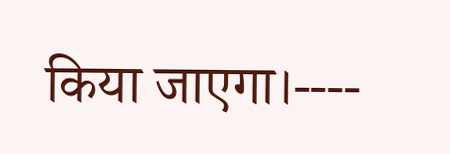किया जाएगा।----